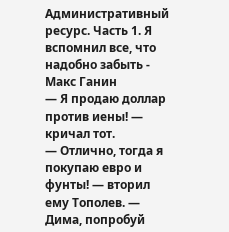Административный ресурс. Часть 1. Я вспомнил все, что надобно забыть - Макс Ганин
— Я продаю доллар против иены! — кричал тот.
— Отлично, тогда я покупаю евро и фунты! — вторил ему Тополев. — Дима, попробуй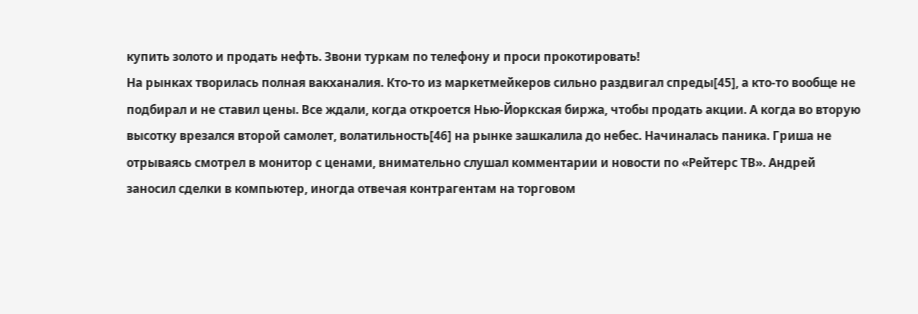купить золото и продать нефть. Звони туркам по телефону и проси прокотировать!
На рынках творилась полная вакханалия. Кто-то из маркетмейкеров сильно раздвигал спреды[45], а кто-то вообще не подбирал и не ставил цены. Все ждали, когда откроется Нью-Йоркская биржа, чтобы продать акции. А когда во вторую высотку врезался второй самолет, волатильность[46] на рынке зашкалила до небес. Начиналась паника. Гриша не отрываясь смотрел в монитор с ценами, внимательно слушал комментарии и новости по «Рейтерс ТВ». Андрей заносил сделки в компьютер, иногда отвечая контрагентам на торговом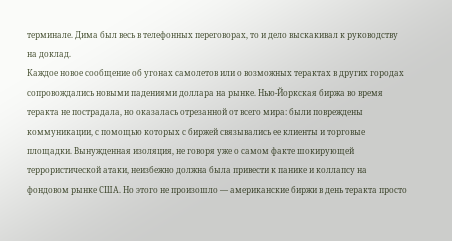терминале. Дима был весь в телефонных переговорах, то и дело выскакивал к руководству на доклад.
Каждое новое сообщение об угонах самолетов или о возможных терактах в других городах сопровождались новыми падениями доллара на рынке. Нью-Йоркская биржа во время теракта не пострадала, но оказалась отрезанной от всего мира: были повреждены коммуникации, с помощью которых с биржей связывались ее клиенты и торговые площадки. Вынужденная изоляция, не говоря уже о самом факте шокирующей террористической атаки, неизбежно должна была привести к панике и коллапсу на фондовом рынке США. Но этого не произошло — американские биржи в день теракта просто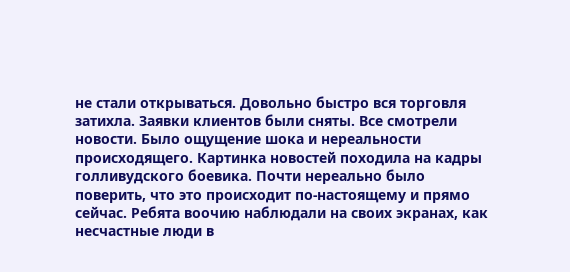не стали открываться. Довольно быстро вся торговля затихла. Заявки клиентов были сняты. Все смотрели новости. Было ощущение шока и нереальности происходящего. Картинка новостей походила на кадры голливудского боевика. Почти нереально было поверить, что это происходит по-настоящему и прямо сейчас. Ребята воочию наблюдали на своих экранах, как несчастные люди в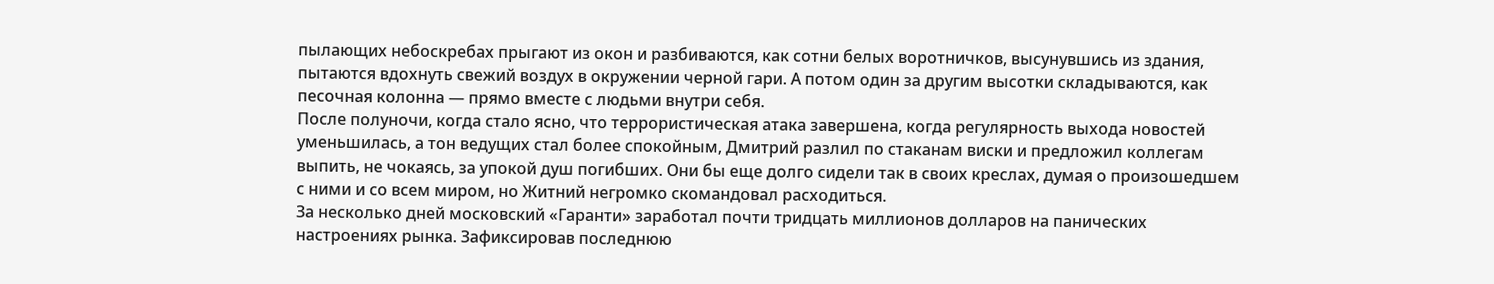пылающих небоскребах прыгают из окон и разбиваются, как сотни белых воротничков, высунувшись из здания, пытаются вдохнуть свежий воздух в окружении черной гари. А потом один за другим высотки складываются, как песочная колонна — прямо вместе с людьми внутри себя.
После полуночи, когда стало ясно, что террористическая атака завершена, когда регулярность выхода новостей уменьшилась, а тон ведущих стал более спокойным, Дмитрий разлил по стаканам виски и предложил коллегам выпить, не чокаясь, за упокой душ погибших. Они бы еще долго сидели так в своих креслах, думая о произошедшем с ними и со всем миром, но Житний негромко скомандовал расходиться.
За несколько дней московский «Гаранти» заработал почти тридцать миллионов долларов на панических настроениях рынка. Зафиксировав последнюю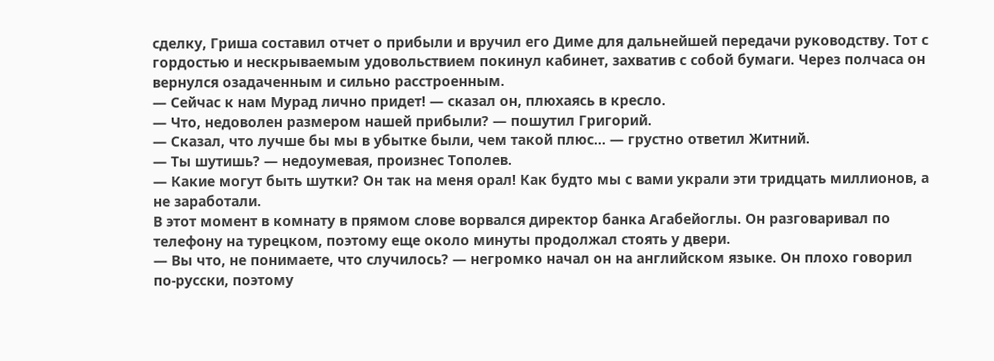сделку, Гриша составил отчет о прибыли и вручил его Диме для дальнейшей передачи руководству. Тот с гордостью и нескрываемым удовольствием покинул кабинет, захватив с собой бумаги. Через полчаса он вернулся озадаченным и сильно расстроенным.
— Сейчас к нам Мурад лично придет! — сказал он, плюхаясь в кресло.
— Что, недоволен размером нашей прибыли? — пошутил Григорий.
— Сказал, что лучше бы мы в убытке были, чем такой плюс… — грустно ответил Житний.
— Ты шутишь? — недоумевая, произнес Тополев.
— Какие могут быть шутки? Он так на меня орал! Как будто мы с вами украли эти тридцать миллионов, а не заработали.
В этот момент в комнату в прямом слове ворвался директор банка Агабейоглы. Он разговаривал по телефону на турецком, поэтому еще около минуты продолжал стоять у двери.
— Вы что, не понимаете, что случилось? — негромко начал он на английском языке. Он плохо говорил по-русски, поэтому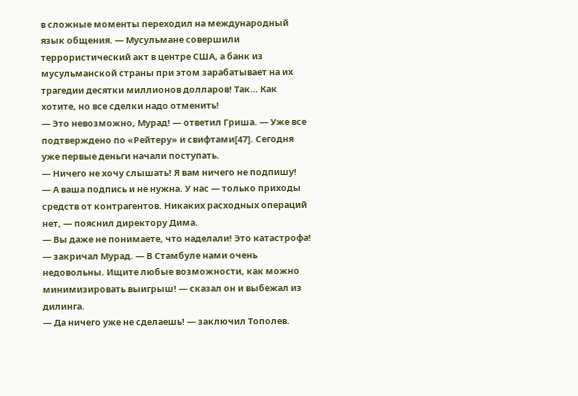в сложные моменты переходил на международный язык общения. — Мусульмане совершили террористический акт в центре США, а банк из мусульманской страны при этом зарабатывает на их трагедии десятки миллионов долларов! Так… Как хотите, но все сделки надо отменить!
— Это невозможно, Мурад! — ответил Гриша. — Уже все подтверждено по «Рейтеру» и свифтами[47]. Сегодня уже первые деньги начали поступать.
— Ничего не хочу слышать! Я вам ничего не подпишу!
— А ваша подпись и не нужна. У нас — только приходы средств от контрагентов. Никаких расходных операций нет, — пояснил директору Дима.
— Вы даже не понимаете, что наделали! Это катастрофа! — закричал Мурад. — В Стамбуле нами очень недовольны. Ищите любые возможности, как можно минимизировать выигрыш! — сказал он и выбежал из дилинга.
— Да ничего уже не сделаешь! — заключил Тополев.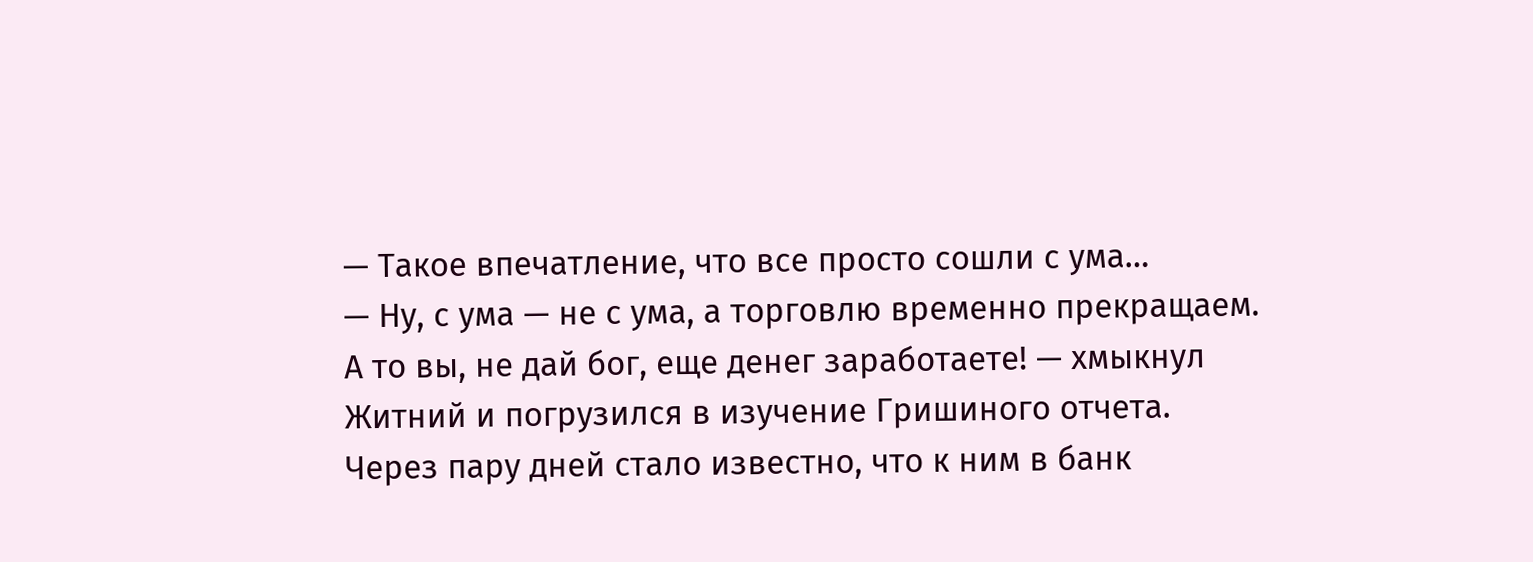— Такое впечатление, что все просто сошли с ума…
— Ну, с ума — не с ума, а торговлю временно прекращаем. А то вы, не дай бог, еще денег заработаете! — хмыкнул Житний и погрузился в изучение Гришиного отчета.
Через пару дней стало известно, что к ним в банк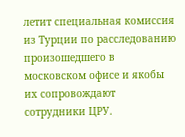летит специальная комиссия из Турции по расследованию произошедшего в московском офисе и якобы их сопровождают сотрудники ЦРУ.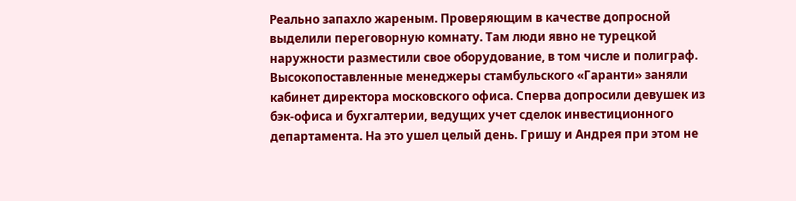Реально запахло жареным. Проверяющим в качестве допросной выделили переговорную комнату. Там люди явно не турецкой наружности разместили свое оборудование, в том числе и полиграф. Высокопоставленные менеджеры стамбульского «Гаранти» заняли кабинет директора московского офиса. Сперва допросили девушек из бэк-офиса и бухгалтерии, ведущих учет сделок инвестиционного департамента. На это ушел целый день. Гришу и Андрея при этом не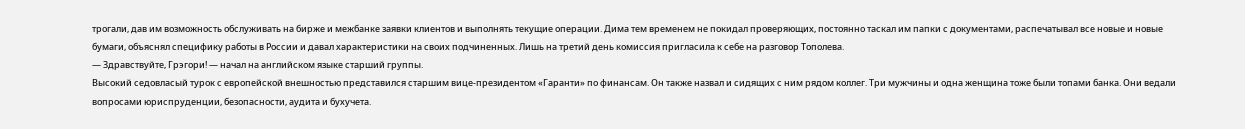трогали, дав им возможность обслуживать на бирже и межбанке заявки клиентов и выполнять текущие операции. Дима тем временем не покидал проверяющих, постоянно таскал им папки с документами, распечатывал все новые и новые бумаги, объяснял специфику работы в России и давал характеристики на своих подчиненных. Лишь на третий день комиссия пригласила к себе на разговор Тополева.
— Здравствуйте, Грэгори! — начал на английском языке старший группы.
Высокий седовласый турок с европейской внешностью представился старшим вице-президентом «Гаранти» по финансам. Он также назвал и сидящих с ним рядом коллег. Три мужчины и одна женщина тоже были топами банка. Они ведали вопросами юриспруденции, безопасности, аудита и бухучета.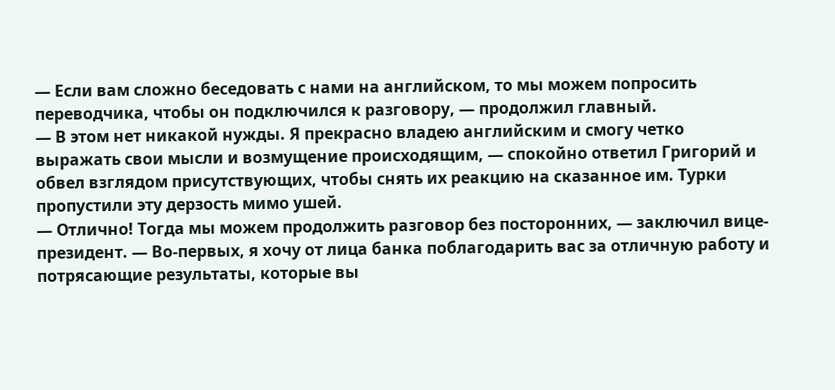— Если вам сложно беседовать с нами на английском, то мы можем попросить переводчика, чтобы он подключился к разговору, — продолжил главный.
— В этом нет никакой нужды. Я прекрасно владею английским и смогу четко выражать свои мысли и возмущение происходящим, — спокойно ответил Григорий и обвел взглядом присутствующих, чтобы снять их реакцию на сказанное им. Турки пропустили эту дерзость мимо ушей.
— Отлично! Тогда мы можем продолжить разговор без посторонних, — заключил вице-президент. — Во-первых, я хочу от лица банка поблагодарить вас за отличную работу и потрясающие результаты, которые вы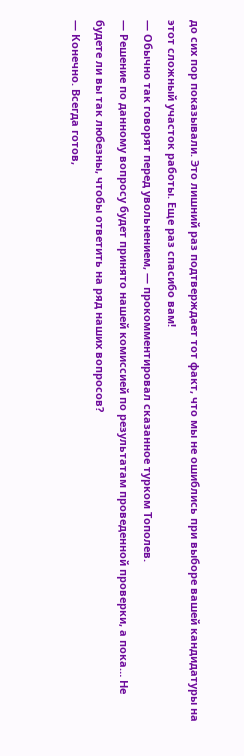до сих пор показывали. Это лишний раз подтверждает тот факт, что мы не ошиблись при выборе вашей кандидатуры на этот сложный участок работы. Еще раз спасибо вам!
— Обычно так говорят перед увольнением, — прокомментировал сказанное турком Тополев.
— Решение по данному вопросу будет принято нашей комиссией по результатам проведенной проверки, а пока… Не будете ли вы так любезны, чтобы ответить на ряд наших вопросов?
— Конечно. Всегда готов,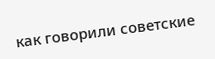как говорили советские